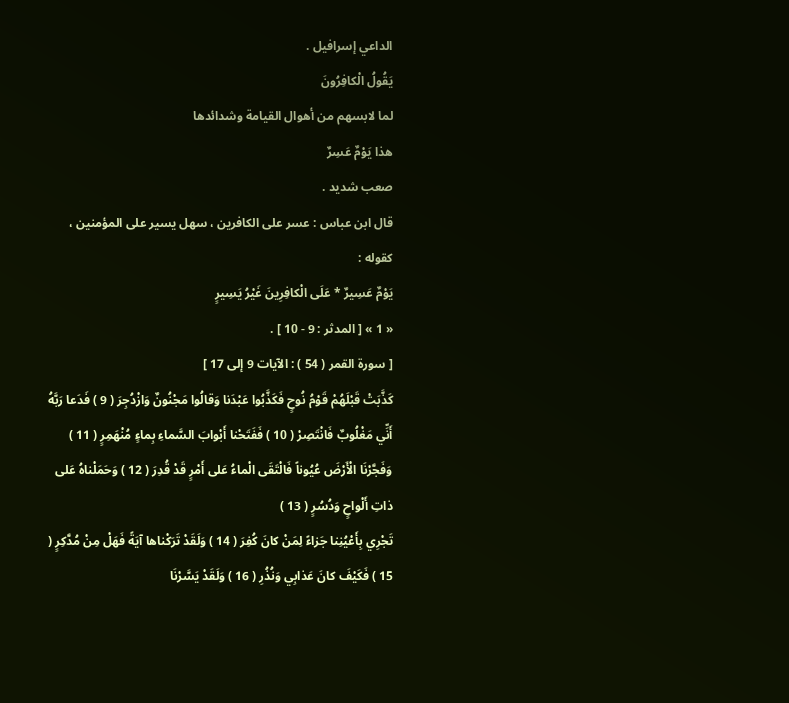الداعي إسرافيل .
يَقُولُ الْكافِرُونَ
لما لابسهم من أهوال القيامة وشدائدها
هذا يَوْمٌ عَسِرٌ
صعب شديد .
قال ابن عباس : عسر على الكافرين ، سهل يسير على المؤمنين ، كقوله :
يَوْمٌ عَسِيرٌ * عَلَى الْكافِرِينَ غَيْرُ يَسِيرٍ
« 1 » [ المدثر : 9 - 10 ] .
[ سورة القمر ( 54 ) : الآيات 9 إلى 17 ]
كَذَّبَتْ قَبْلَهُمْ قَوْمُ نُوحٍ فَكَذَّبُوا عَبْدَنا وَقالُوا مَجْنُونٌ وَازْدُجِرَ ( 9 ) فَدَعا رَبَّهُ أَنِّي مَغْلُوبٌ فَانْتَصِرْ ( 10 ) فَفَتَحْنا أَبْوابَ السَّماءِ بِماءٍ مُنْهَمِرٍ ( 11 ) وَفَجَّرْنَا الْأَرْضَ عُيُوناً فَالْتَقَى الْماءُ عَلى أَمْرٍ قَدْ قُدِرَ ( 12 ) وَحَمَلْناهُ عَلى ذاتِ أَلْواحٍ وَدُسُرٍ ( 13 )
تَجْرِي بِأَعْيُنِنا جَزاءً لِمَنْ كانَ كُفِرَ ( 14 ) وَلَقَدْ تَرَكْناها آيَةً فَهَلْ مِنْ مُدَّكِرٍ ( 15 ) فَكَيْفَ كانَ عَذابِي وَنُذُرِ ( 16 ) وَلَقَدْ يَسَّرْنَا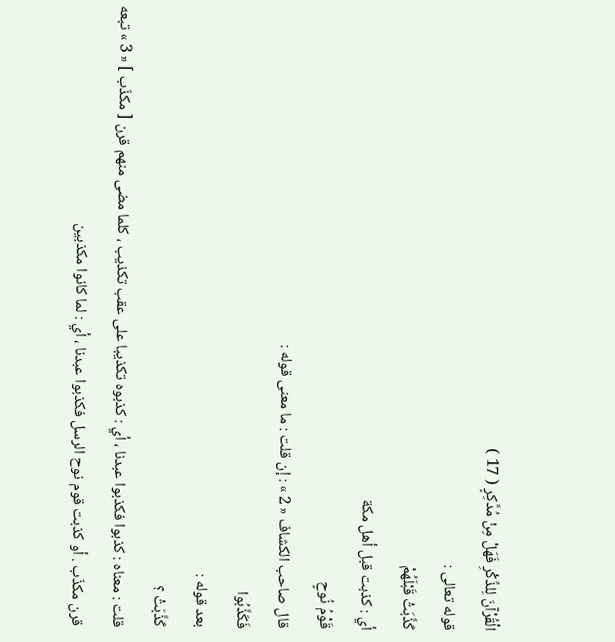الْقُرْآنَ لِلذِّكْرِ فَهَلْ مِنْ مُدَّكِرٍ ( 17 )
قوله تعالى :
كَذَّبَتْ قَبْلَهُمْ
أي : كذبت قبل أهل مكة
قَوْمُ نُوحٍ
قال صاحب الكشاف « 2 » : إن قلت : ما معنى قوله :
فَكَذَّبُوا
بعد قوله :
كَذَّبَتْ ؟
قلت : معناه : كذبوا فكذبوا عبدنا ، أي : كذبوه تكذيبا على عقب تكذيب ، كلما مضى منهم قرن [ مكذّب ] « 3 » تبعه قرن مكذّب . أو كذبت قوم نوح الرسل فكذبوا عبدنا ، أي : لما كانوا مكذبين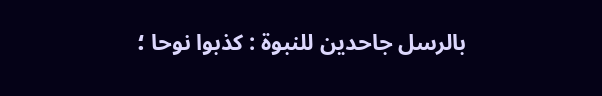بالرسل جاحدين للنبوة : كذبوا نوحا ؛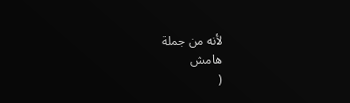لأنه من جملة
هامش
(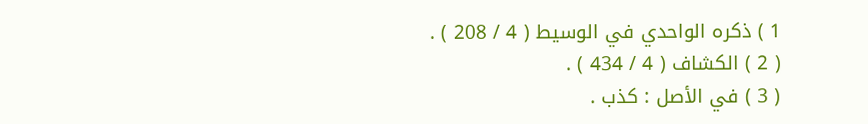1 ) ذكره الواحدي في الوسيط ( 4 / 208 ) .
( 2 ) الكشاف ( 4 / 434 ) .
( 3 ) في الأصل : كذب .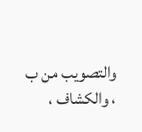والتصويب من ب ، والكشاف ،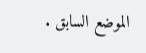الموضع السابق .